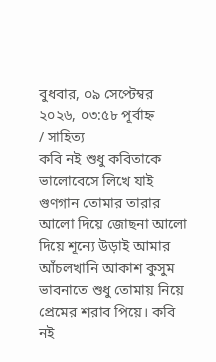বুধবার, ০৯ সেপ্টেম্বর ২০২৬, ০৩:৫৮ পূর্বাহ্ন
/ সাহিত্য
কবি নই শুধু কবিতাকে ভালোবেসে লিখে যাই গুণগান তোমার তারার আলো দিয়ে জোছনা আলো দিয়ে শূন্যে উড়াই আমার আঁচলখানি আকাশ কুসুম ভাবনাতে শুধু তোমায় নিয়ে প্রেমের শরাব পিয়ে। কবি নই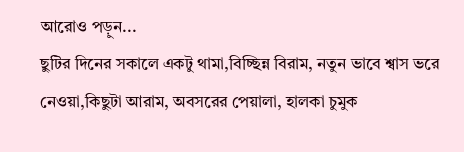আরোও পড়ুন...
ছুটির দিনের সকালে একটু থামা,বিচ্ছিন্ন বিরাম, নতুন ভাবে শ্বাস ভরে নেওয়া,কিছুটা আরাম, অবসরের পেয়ালা, হালকা চুমুক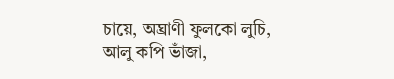চায়ে, অঘ্রাণী ফুলকো লুচি, আলু কপি ভাঁজা,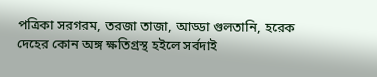পত্রিকা সরগরম, তরজা তাজা, আড্ডা গুলতানি, হরেক
দেহের কোন অঙ্গ ক্ষতিগ্রস্থ হইলে সর্বদাই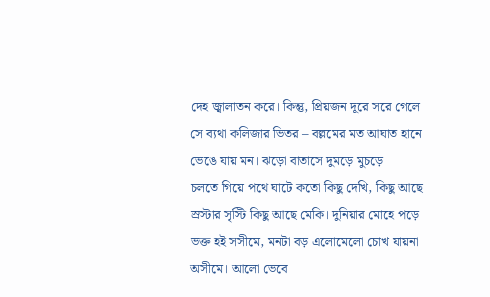দেহ জ্বালাতন করে। কিন্তু, প্রিয়জন দূরে সরে গেলে সে ব্যথা কলিজার ভিতর – বল্লমের মত আঘাত হানে ভেঙে যায় মন। ঝড়ো বাতাসে দুমড়ে মুচড়ে
চলতে গিয়ে পথে ঘাটে কতো কিছু দেখি, কিছু আছে স্রস্টার সৃস্টি কিছু আছে মেকি। দুনিয়ার মোহে পড়ে ভক্ত হই সসীমে, মনটা বড় এলোমেলো চোখ যায়না অসীমে। আলো ভেবে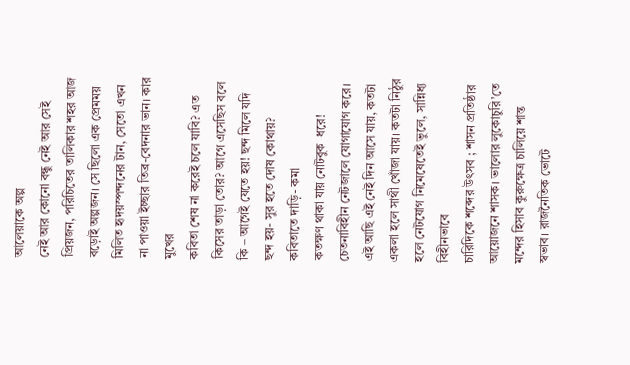আলেয়াকে অল্প
নেই আর কোনো বন্ধু নেই আর সেই প্রিয়জন, পরিচিতের তালিকার শহর আজ বড়োই অল্পজন। সে ছিলো এক প্রেমময় মিলিত হৃদয়স্পন্দনের টান, সেতো এখন না পাওয়া ইচ্ছার তিব্র-বেদনার ভান। কার মুখের
কবিতা শেষ না করেই চলে যাবি? এত কিসের তাড়া তোর? আগে এসেছিস বলে কি – আগেই যেতে হয়! ছন্দ মিলে যদি ছন্দ হয়- সুর হতে দোষ কোথায়? কবিতাতে দাড়ি- কমা
কতক্ষণ থাকা যায় নোটবুক  ধরে! চেতনাবিহীন নেটজালে যোগাযোগ করে। এই আছি এই নেই দিন আসে যায়, কতটা একলা হলে সাথী খোঁজা যায়। কতটা নিঠুর হলে নেটযোগ নিমেষেতেই ভুলে, সান্নিধ্য বিহীনভাবে
চারিদিকে শব্দের উৎসব ; শাসন প্রতিষ্ঠার আয়োজনে শাসক। ভালোর লুকোচুরি’তে মন্দের হিসাব কুরুক্ষেত্র চালিয়ে শান্ত স্বভাব। রাজনৈতিক ভোটে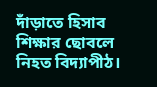দাঁড়াতে হিসাব শিক্ষার ছোবলে নিহত বিদ্যাপীঠ।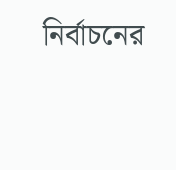নির্বাচনের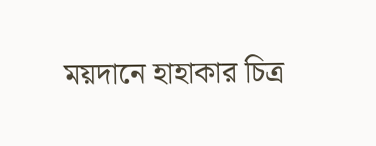ময়দানে হাহাকার চিত্র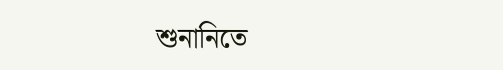শুনানিতে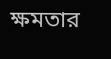ক্ষমতার